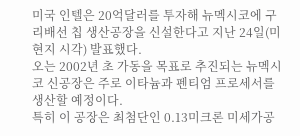미국 인텔은 20억달러를 투자해 뉴멕시코에 구리배선 칩 생산공장을 신설한다고 지난 24일(미 현지 시각) 발표했다.
오는 2002년 초 가동을 목표로 추진되는 뉴멕시코 신공장은 주로 이타늄과 펜티엄 프로세서를 생산할 예정이다.
특히 이 공장은 최첨단인 0.13미크론 미세가공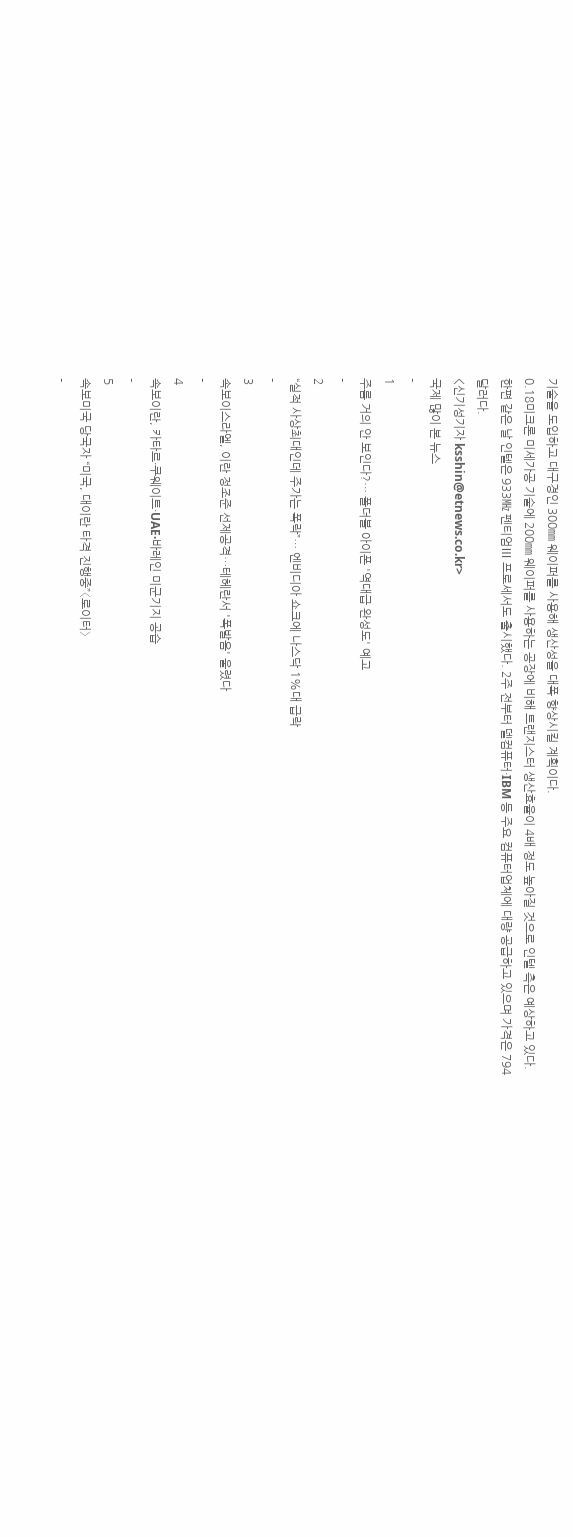기술을 도입하고 대구경인 300㎜ 웨이퍼를 사용해 생산성을 대폭 향상시킬 계획이다.
0.18미크론 미세가공 기술에 200㎜ 웨이퍼를 사용하는 공장에 비해 트랜지스터 생산효율이 4배 정도 높아질 것으로 인텔 측은 예상하고 있다.
한편 같은 날 인텔은 933㎒ 펜티엄Ⅲ 프로세서도 출시했다. 2주 전부터 델컴퓨터·IBM 등 주요 컴퓨터업체에 대량 공급하고 있으며 가격은 794달러다.
<신기성기자 ksshin@etnews.co.kr>
국제 많이 본 뉴스
-
1
주름 거의 안 보인다?… 폴더블 아이폰 '역대급 완성도' 예고
-
2
“실적 사상최대인데 주가는 폭락”… 엔비디아 쇼크에 나스닥 1%대 급락
-
3
속보이스라엘, 이란 정조준 선제공격…테헤란서 '폭발음' 울렸다
-
4
속보이란, 카타르·쿠웨이트·UAE·바레인 미군기지 공습
-
5
속보미국 당국자 “미국, 대이란 타격 진행중”〈로이터〉
-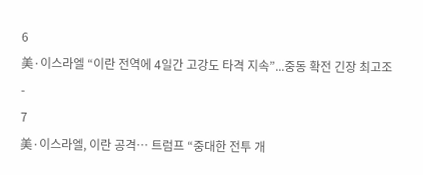6
美·이스라엘 “이란 전역에 4일간 고강도 타격 지속”...중동 확전 긴장 최고조
-
7
美·이스라엘, 이란 공격… 트럼프 “중대한 전투 개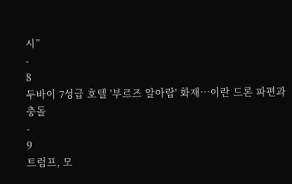시”
-
8
두바이 7성급 호텔 '부르즈 알아랍' 화재…이란 드론 파편과 충돌
-
9
트럼프, 모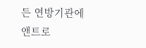든 연방기관에 앤트로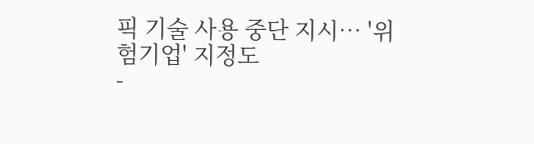픽 기술 사용 중단 지시… '위험기업' 지정도
-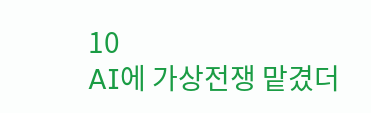10
AI에 가상전쟁 맡겼더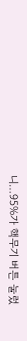니…95%가 핵무기 버튼 눌렀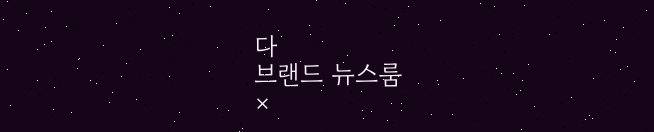다
브랜드 뉴스룸
×